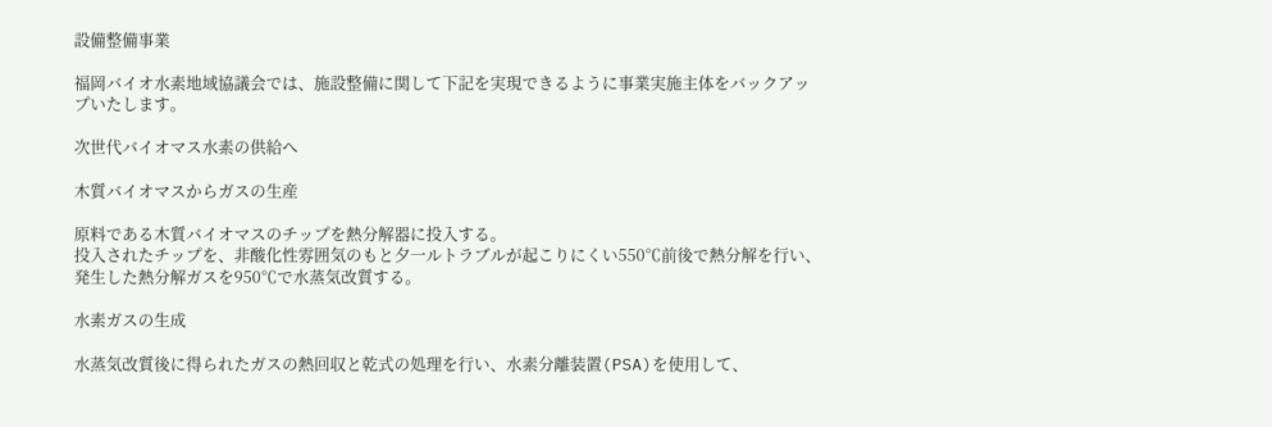設備整備事業

福岡バイオ水素地域協議会では、施設整備に関して下記を実現できるように事業実施主体をバックアップいたします。

次世代バイオマス水素の供給へ

木質バイオマスからガスの生産

原料である木質バイオマスのチップを熱分解器に投入する。
投入されたチップを、非酸化性雰囲気のもと夕一ルトラブルが起こりにくい550℃前後で熱分解を行い、発生した熱分解ガスを950℃で水蒸気改質する。

水素ガスの生成

水蒸気改質後に得られたガスの熱回収と乾式の処理を行い、水素分離装置(PSA)を使用して、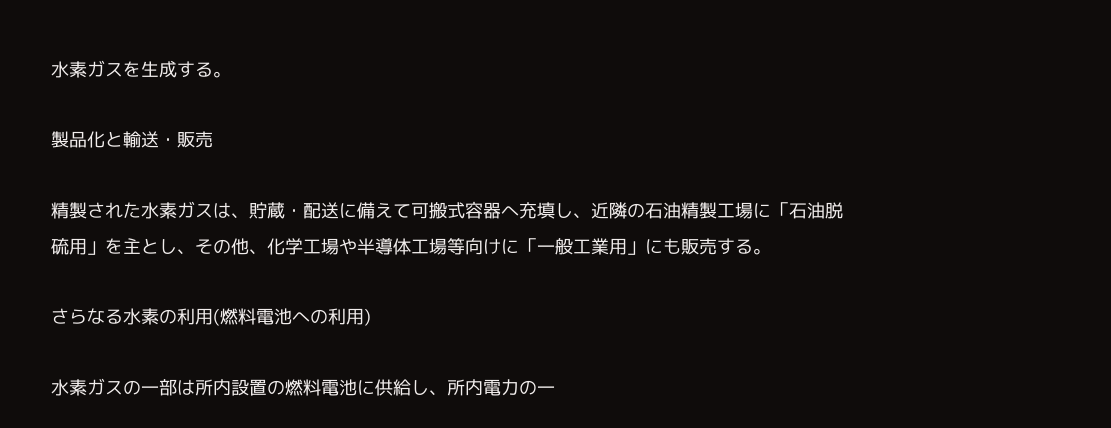水素ガスを生成する。

製品化と輸送・販売

精製された水素ガスは、貯蔵・配送に備えて可搬式容器へ充填し、近隣の石油精製工場に「石油脱硫用」を主とし、その他、化学工場や半導体工場等向けに「一般工業用」にも販売する。

さらなる水素の利用(燃料電池への利用)

水素ガスの一部は所内設置の燃料電池に供給し、所内電力の一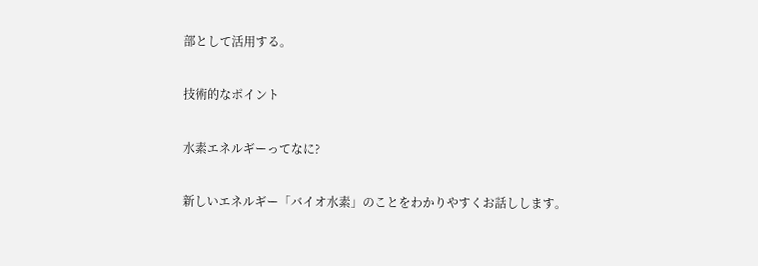部として活用する。

技術的なポイント

水素エネルギーってなに?

新しいエネルギー「バイオ水素」のことをわかりやすくお話しします。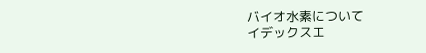バイオ水素について
イデックスエ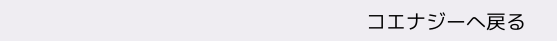コエナジーへ戻る